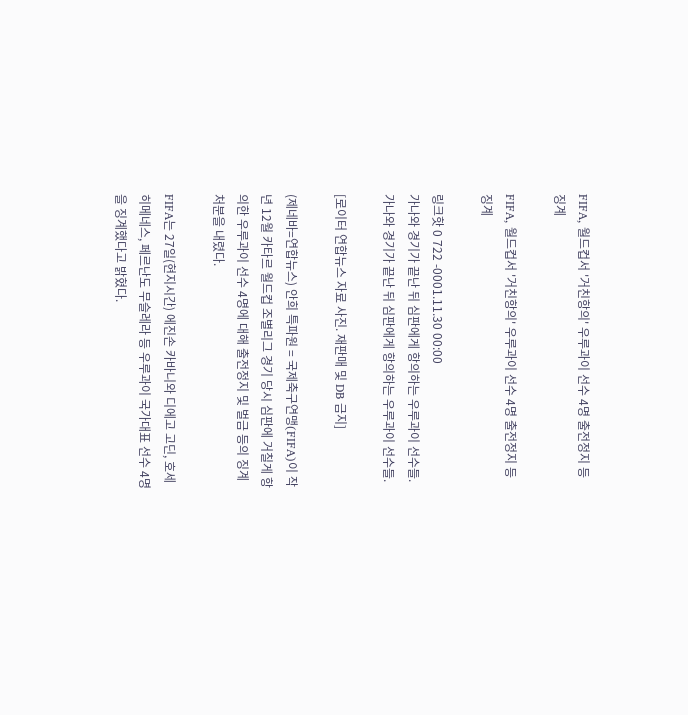FIFA, 월드컵서 '거친항의' 우루과이 선수 4명 출전정지 등 징계

FIFA, 월드컵서 '거친항의' 우루과이 선수 4명 출전정지 등 징계

링크핫 0 722 -0001.11.30 00:00
가나와 경기가 끝난 뒤 심판에게 항의하는 우루과이 선수들.
가나와 경기가 끝난 뒤 심판에게 항의하는 우루과이 선수들.

[로이터 연합뉴스 자료 사진. 재판매 및 DB 금지]

(제네바=연합뉴스) 안희 특파원 = 국제축구연맹(FIFA)이 작년 12월 카타르 월드컵 조별리그 경기 당시 심판에 거칠게 항의한 우루과이 선수 4명에 대해 출전정지 및 벌금 등의 징계 처분을 내렸다.

FIFA는 27일(현지시간) 에진손 카바니와 디에고 고딘, 호세 히메네스, 페르난도 무슬레라 등 우루과이 국가대표 선수 4명을 징계했다고 밝혔다.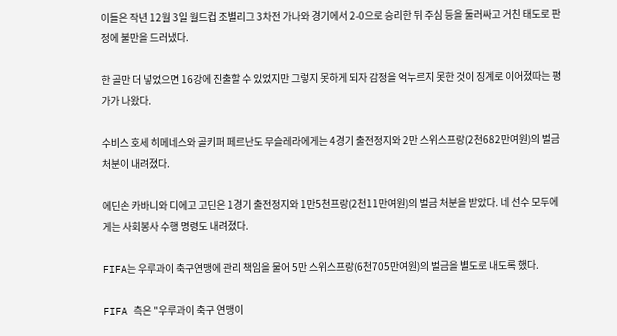이들은 작년 12월 3일 월드컵 조별리그 3차전 가나와 경기에서 2-0으로 승리한 뒤 주심 등을 둘러싸고 거친 태도로 판정에 불만을 드러냈다.

한 골만 더 넣었으면 16강에 진출할 수 있었지만 그렇지 못하게 되자 감정을 억누르지 못한 것이 징계로 이어졌따는 평가가 나왔다.

수비스 호세 히메네스와 골키퍼 페르난도 무슬레라에게는 4경기 출전정지와 2만 스위스프랑(2천682만여원)의 벌금 처분이 내려졌다.

에딘손 카바니와 디에고 고딘은 1경기 출전정지와 1만5천프랑(2천11만여원)의 벌금 처분을 받았다. 네 선수 모두에게는 사회봉사 수행 명령도 내려졌다.

FIFA는 우루과이 축구연맹에 관리 책임을 물어 5만 스위스프랑(6천705만여원)의 벌금을 별도로 내도록 했다.

FIFA 측은 "우루과이 축구 연맹이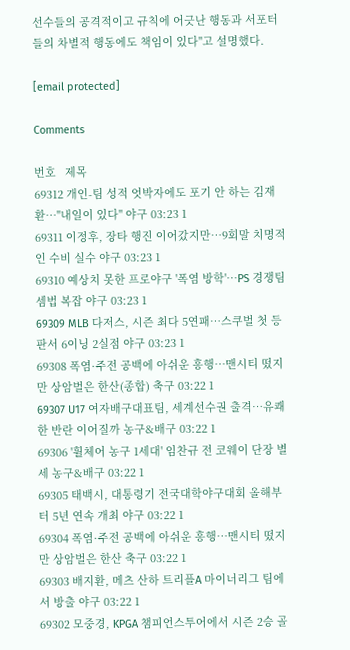선수들의 공격적이고 규칙에 어긋난 행동과 서포터들의 차별적 행동에도 책임이 있다"고 설명했다.

[email protected]

Comments

번호   제목
69312 개인-팀 성적 엇박자에도 포기 안 하는 김재환…"내일이 있다" 야구 03:23 1
69311 이정후, 장타 행진 이어갔지만…9회말 치명적인 수비 실수 야구 03:23 1
69310 예상치 못한 프로야구 '폭염 방학'…PS 경쟁팀 셈법 복잡 야구 03:23 1
69309 MLB 다저스, 시즌 최다 5연패…스쿠벌 첫 등판서 6이닝 2실점 야구 03:23 1
69308 폭염·주전 공백에 아쉬운 흥행…맨시티 떴지만 상암벌은 한산(종합) 축구 03:22 1
69307 U17 여자배구대표팀, 세계선수권 출격…유쾌한 반란 이어질까 농구&배구 03:22 1
69306 '휠체어 농구 1세대' 임찬규 전 코웨이 단장 별세 농구&배구 03:22 1
69305 태백시, 대통령기 전국대학야구대회 올해부터 5년 연속 개최 야구 03:22 1
69304 폭염·주전 공백에 아쉬운 흥행…맨시티 떴지만 상암벌은 한산 축구 03:22 1
69303 배지환, 메츠 산하 트리플A 마이너리그 팀에서 방출 야구 03:22 1
69302 모중경, KPGA 챔피언스투어에서 시즌 2승 골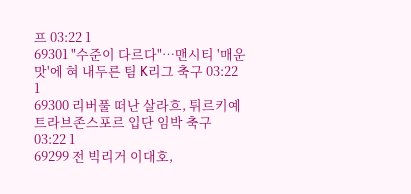프 03:22 1
69301 "수준이 다르다"…맨시티 '매운맛'에 혀 내두른 팀 K리그 축구 03:22 1
69300 리버풀 떠난 살라흐, 튀르키예 트라브존스포르 입단 임박 축구 03:22 1
69299 전 빅리거 이대호,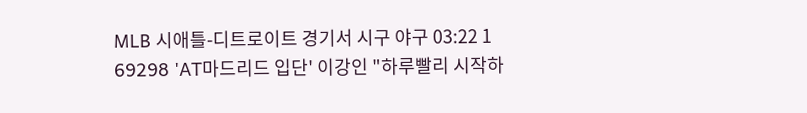MLB 시애틀-디트로이트 경기서 시구 야구 03:22 1
69298 'AT마드리드 입단' 이강인 "하루빨리 시작하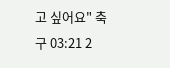고 싶어요" 축구 03:21 2